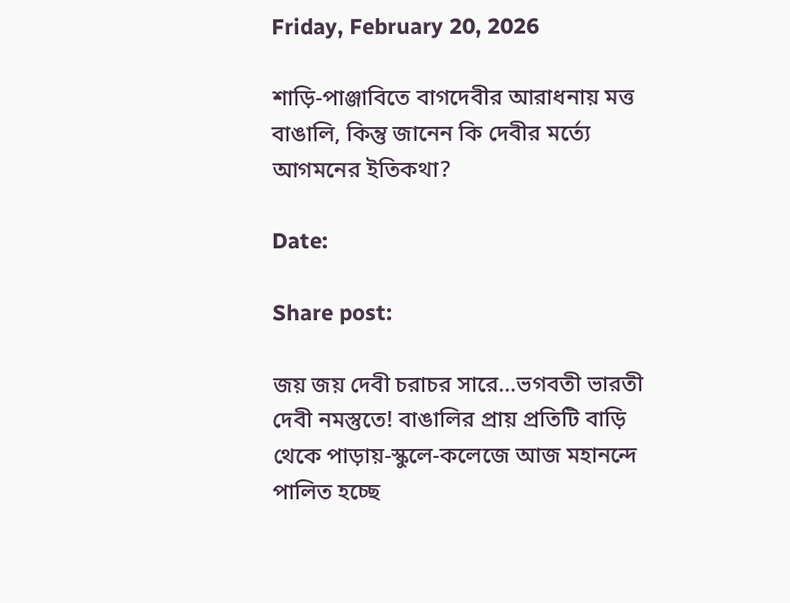Friday, February 20, 2026

শাড়ি-পাঞ্জাবিতে বাগদেবীর আরাধনায় মত্ত বাঙালি, কিন্তু জানেন কি দেবীর মর্ত্যে আগমনের ইতিকথা?

Date:

Share post:

জয় জয় দেবী চরাচর সারে…ভগবতী ভারতী দেবী নমস্তুতে! বাঙালির প্রায় প্রতিটি বাড়ি থেকে পাড়ায়-স্কুলে-কলেজে আজ মহানন্দে পালিত হচ্ছে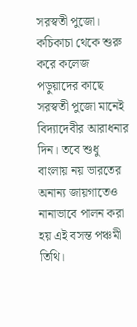সরস্বতী পুজো। কচিকাচা থেকে শুরু করে কলেজ পড়ুয়াদের কাছে সরস্বতী পুজো মানেই বিদ্যাদেবীর আরাধনার দিন। তবে শুধু বাংলায় নয় ভারতের অনান্য জায়গাতেও নানাভাবে পালন করা হয় এই বসন্ত পঞ্চমী তিথি।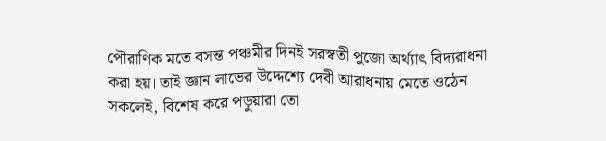পৌরাণিক মতে বসন্ত পঞ্চমীর দিনই সরস্বতী পুজো অর্থ্যাৎ বিদ্যরাধনা করা হয়। তাই জ্ঞান লাভের উদ্দেশ্যে দেবী আরাধনায় মেতে ওঠেন সকলেই, বিশেষ করে পড়ুয়ারা তো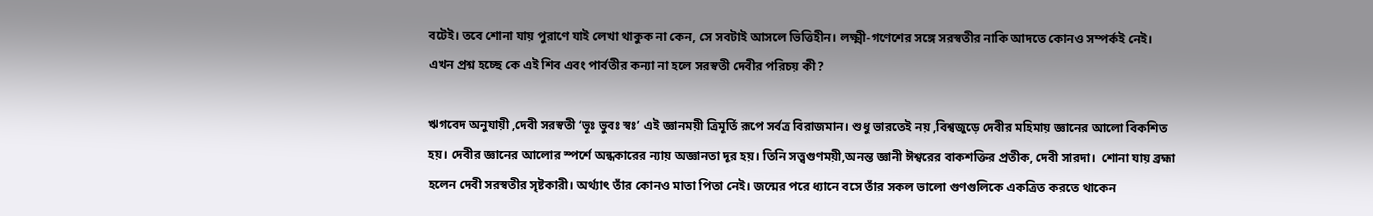বটেই। তবে শোনা যায় পুরাণে যাই লেখা থাকুক না কেন, সে সবটাই আসলে ভিত্তিহীন। লক্ষ্মী-গণেশের সঙ্গে সরস্বতীর নাকি আদতে কোনও সম্পর্কই নেই। এখন প্রশ্ন হচ্ছে কে এই শিব এবং পার্বতীর কন্যা না হলে সরস্বতী দেবীর পরিচয় কী?

ঋগবেদ অনুযায়ী ,দেবী সরস্বতী ‘ভূঃ ভুবঃ স্বঃ’ এই জ্ঞানময়ী ত্রিমূর্তি রূপে সর্বত্র বিরাজমান। শুধু ভারতেই নয় ,বিশ্বজুড়ে দেবীর মহিমায় জ্ঞানের আলো বিকশিত হয়। দেবীর জ্ঞানের আলোর স্পর্শে অন্ধকারের ন্যায় অজ্ঞানতা দূর হয়। তিনি সত্ত্বগুণময়ী,অনন্ত জ্ঞানী ঈশ্বরের বাকশক্তির প্রতীক, দেবী সারদা।  শোনা যায় ব্রহ্মা হলেন দেবী সরস্বতীর সৃষ্টকারী। অর্থ্যাৎ তাঁর কোনও মাতা পিতা নেই। জন্মের পরে ধ্যানে বসে তাঁর সকল ভালো গুণগুলিকে একত্রিত করতে থাকেন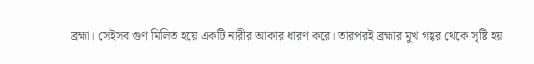ব্রহ্মা। সেইসব গুণ মিলিত হয়ে একটি নারীর আকার ধারণ করে। তারপরই ব্রহ্মার মুখ গহ্বর থেকে সৃষ্টি হয়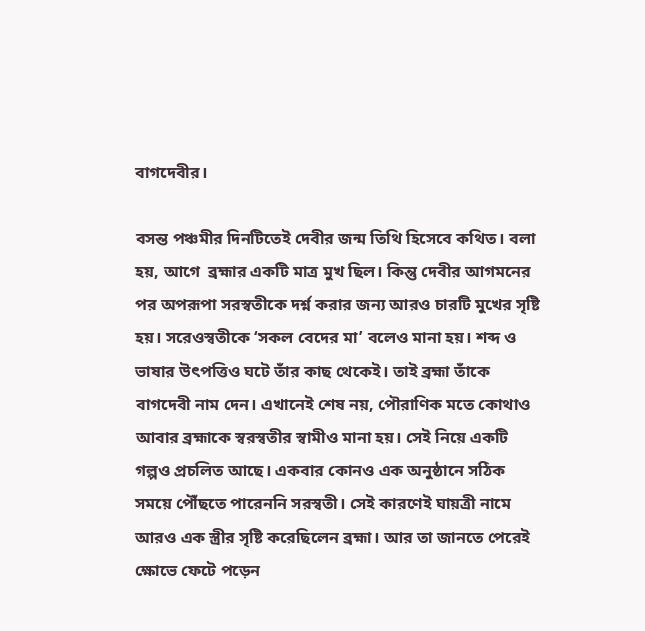বাগদেবীর।

বসন্ত পঞ্চমীর দিনটিতেই দেবীর জন্ম তিথি হিসেবে কথিত। বলা হয়, আগে  ব্রহ্মার একটি মাত্র মুখ ছিল। কিন্তু দেবীর আগমনের পর অপরূপা সরস্বতীকে দর্শ্ন করার জন্য আরও চারটি মুখের সৃষ্টি হয়। সরেওস্বতীকে ‘সকল বেদের মা’ বলেও মানা হয়। শব্দ ও ভাষার উৎপত্তিও ঘটে তাঁর কাছ থেকেই। তাই ব্রহ্মা তাঁকে বাগদেবী নাম দেন। এখানেই শেষ নয়, পৌরাণিক মতে কোথাও আবার ব্রহ্মাকে স্বরস্বতীর স্বামীও মানা হয়। সেই নিয়ে একটি গল্পও প্রচলিত আছে। একবার কোনও এক অনুষ্ঠানে সঠিক সময়ে পৌঁছতে পারেননি সরস্বতী। সেই কারণেই ঘায়ত্রী নামে আরও এক স্ত্রীর সৃষ্টি করেছিলেন ব্রহ্মা। আর তা জানতে পেরেই ক্ষোভে ফেটে পড়েন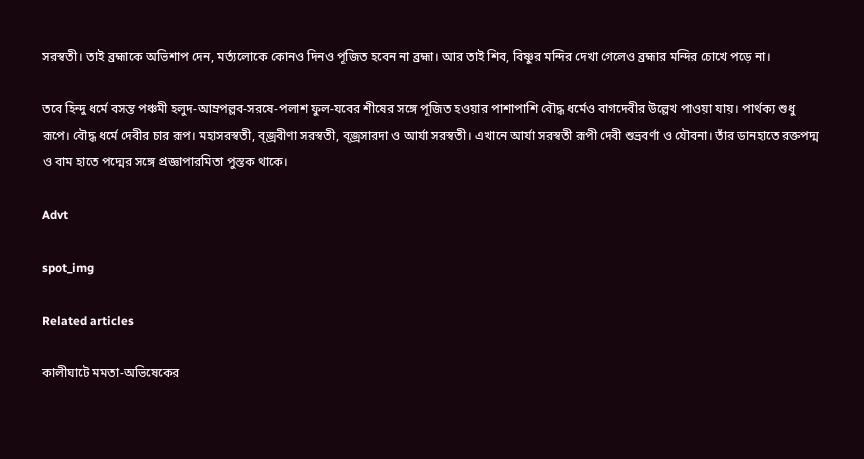সরস্বতী। তাই ব্রহ্মাকে অভিশাপ দেন, মর্ত্যলোকে কোনও দিনও পূজিত হবেন না ব্রহ্মা। আর তাই শিব, বিষ্ণুর মন্দির দেখা গেলেও ব্রহ্মার মন্দির চোখে পড়ে না।

তবে হিন্দু ধর্মে বসন্ত পঞ্চমী হলুদ-আম্রপল্লব-সরষে-পলাশ ফুল-যবের শীষের সঙ্গে পূজিত হওয়ার পাশাপাশি বৌদ্ধ ধর্মেও বাগদেবীর উল্লেখ পাওয়া যায়। পার্থক্য শুধু রূপে। বৌদ্ধ ধর্মে দেবীর চার রূপ। মহাসরস্বতী, ব্জ্রবীণা সরস্বতী, ব্জ্রসারদা ও আর্যা সরস্বতী। এখানে আর্যা সরস্বতী রূপী দেবী শুভ্রবর্ণা ও যৌবনা। তাঁর ডানহাতে রক্তপদ্ম ও বাম হাতে পদ্মের সঙ্গে প্রজ্ঞাপারমিতা পুস্তক থাকে।

Advt

spot_img

Related articles

কালীঘাটে মমতা-অভিষেকের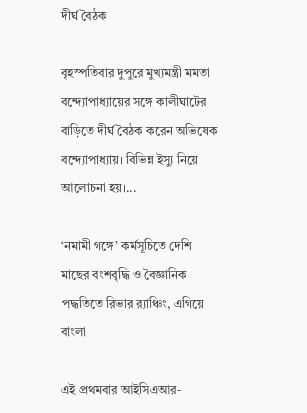দীর্ঘ বৈঠক

বৃহস্পতিবার দুপুরে মুখ্যমন্ত্রী মমতা বন্দ্যোপাধ্যায়ের সঙ্গে কালীঘাটের বাড়িতে দীর্ঘ বৈঠক করেন অভিষেক বন্দ্যোপাধ্যায়। বিভিন্ন ইস্যু নিয়ে আলোচনা হয়।...

‘নমামী গঙ্গে’ কর্মসূচিতে দেশি মাছের বংশবৃদ্ধি ও বৈজ্ঞানিক পদ্ধতিতে রিভার র‍্যাঞ্চিং, এগিয়ে বাংলা

এই প্রথমবার আইসিএআর-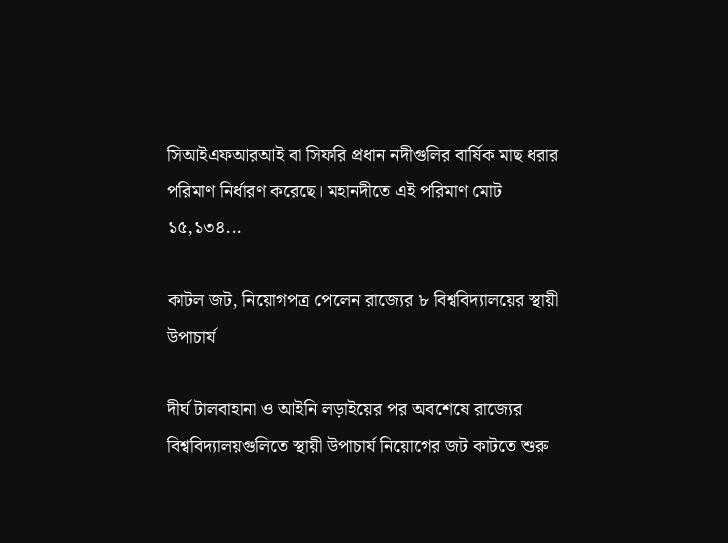সিআইএফআরআই বা সিফরি প্রধান নদীগুলির বার্ষিক মাছ ধরার পরিমাণ নির্ধারণ করেছে। মহানদীতে এই পরিমাণ মোট ১৫,১৩৪...

কাটল জট, নিয়োগপত্র পেলেন রাজ্যের ৮ বিশ্ববিদ্যালয়ের স্থায়ী উপাচার্য

দীর্ঘ টালবাহানা ও আইনি লড়াইয়ের পর অবশেষে রাজ্যের বিশ্ববিদ্যালয়গুলিতে স্থায়ী উপাচার্য নিয়োগের জট কাটতে শুরু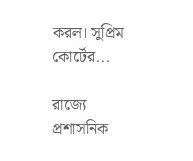করল। সুপ্রিম কোর্টের...

রাজ্যে প্রশাসনিক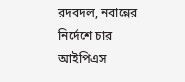রদবদল, নবান্নের নির্দেশে চার আইপিএস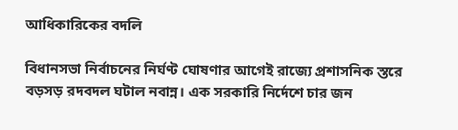আধিকারিকের বদলি

বিধানসভা নির্বাচনের নির্ঘণ্ট ঘোষণার আগেই রাজ্যে প্রশাসনিক স্তরে বড়সড় রদবদল ঘটাল নবান্ন। এক সরকারি নির্দেশে চার জন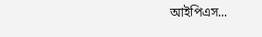আইপিএস...